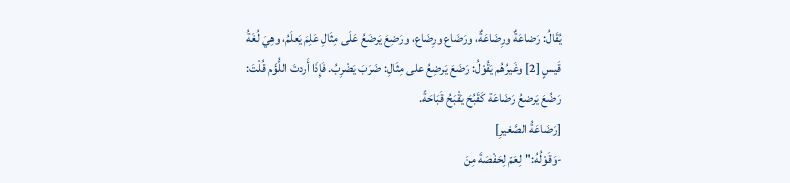يُقَالُ: رَضاعَةٌ ورِضَاعَةٌ، ورَضَاع ورِضَاع، ورَضِعَ يَرضَعُ عَلَى مِثَالِ عَلِمَ يَعلَمُ، وهِيَ لُغَةُ قَيسٍ [2] وغَيرُهُم يَقُوْلُ: رَضَعَ يَرضِعُ على مِثَالِ: ضَرَبَ يَضْرِبُ. فَإِذَا أَردتَ اللُّؤَم قُلْتَ: رَضُعَ يَرضعُ رَضَاعَة كَقَبُحَ يَقْبَحُ قَبَاحَةً.
[رَضَاعَةُ الصَّغيرِ]
-وَقَوْلُهُ:"لِعَمّ لِحَفْصَةَ مِنَ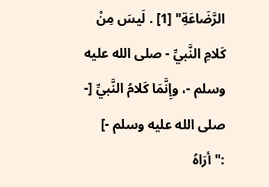الرَّضَاعَةِ" [1] . لَيسَ مِنْ كَلامِ النَّبيِّ - صلى الله عليه وسلم -، وإِنَّمَا كَلامُ النَّبيِّ [- صلى الله عليه وسلم -] :"أرَاهُ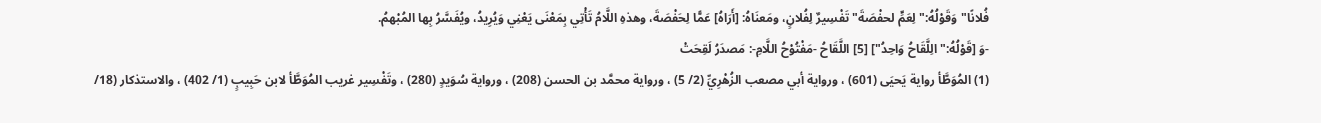فُلانًا"وَقَوْلُهُ:"لِعَمٍّ لحفْصَةَ"تَفْسِيرٌ لِفُلانٍ، ومَعنَاهُ: [أَرَاهُ] عَمًّا لِحَفْصَةَ، وهذهِ اللَّامُ تَأْتِي بِمَعْنَى يَعْنِي وَيُرِيدُ، ويُفَسَّرُ بِها المُبْهمُ.
-وَ [قَوْلُهُ:"الِلَّقَاحُ وَاحِدُ"] [5] اللَّقَاحُ -مَفْتُوْحُ اللَّامِ-: مَصدَرُ لَقِحَتْ
(1) المُوَطَّأ رواية يَحيَى (601) ، ورواية أبي مصعب الزُهْرِيِّ (2/ 5) ، ورواية محمَّد بن الحسن (208) ، ورواية سُوَيدٍ (280) ، وتَفْسِير غريب المُوَطَّأ لابن حَبِيبٍ (1/ 402) ، والاستذكار (18/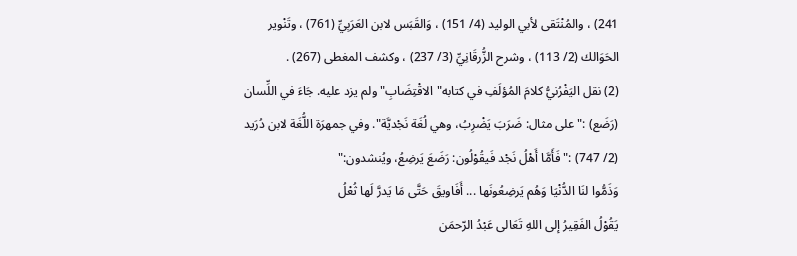241) ، والمُنْتَقى لأبي الوليد (4/ 151) ، وَالقَبَس لابن العَرَبِيِّ (761) ، وتَنْوير الحَوَالك (2/ 113) ، وشرح الزُّرقَانِيِّ (3/ 237) ، وكشف المغطى (267) .
(2) نقل اليَفْرُنيُّ كلامَ المُؤلَفِ في كتابه"الاقْتِضَابِ"ولم يزد عليه. جَاءَ في اللِّسان (رَضَع) :"على مثال: ضَرَبَ يَضْرِبُ، وهي لُغَة نَجْديَّة". وفي جمهرَة اللُّغَة لابن دُرَيد (2/ 747) :"فَأَمَّا أَهْلُ نَجْد فَيقُوْلُون: رَضَعَ يَرضِعُ، ويُنشدون:"
وَذَمُّوا لنَا الدُّنْيَا وَهُم يَرضِعُونَها ... أَفَاويقَ حَتَّى مَا يَدرَّ لَها ثُعْلُ
يَقُوْلُ الفَقِيرُ إلى اللهِ تَعَالى عَبْدُ الرّحمَن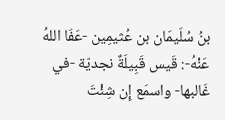بنُ سُلَيمَان بن عُثيمِين -عَفَا اللهُ عَنْهُ-: قَيس قَبِيلَةٌ نجديّة -في غَالبها- واسمَع إِن شِئْتَ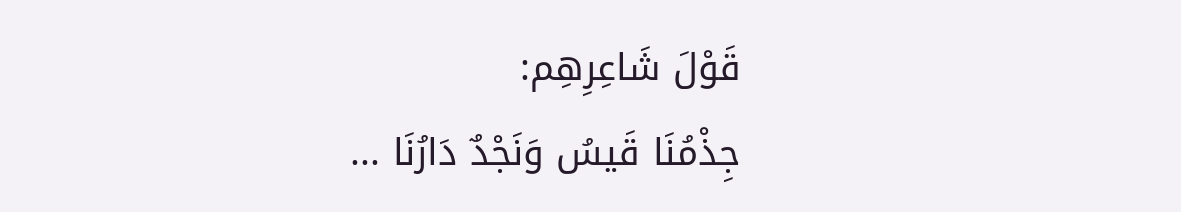قَوْلَ شَاعِرِهِم:
جِذْمُنَا قَيسُ وَنَجْدٌ دَارُنَا ...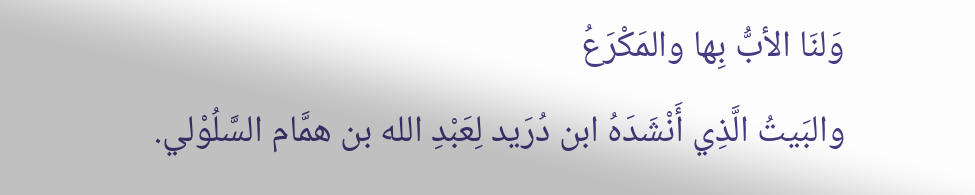وَلنَا الأبُّ بِها والمَكْرَعُ
والبَيتُ الَّذِي أَنْشَدَهُ ابن دُرَيد لِعَبْدِ الله بن همَّام السَّلُوْلي.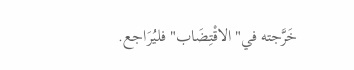خَرَّجته في"الاقْتِضَاب"فليُرَاجع.